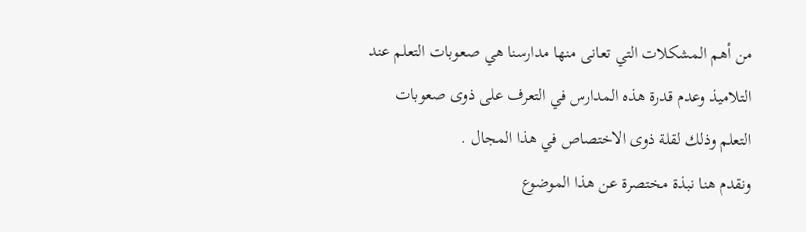من أهم المشكلات التي تعانى منها مدارسنا هي صعوبات التعلم عند التلاميذ وعدم قدرة هذه المدارس في التعرف على ذوى صعوبات التعلم وذلك لقلة ذوى الاختصاص في هذا المجال .
ونقدم هنا نبذة مختصرة عن هذا الموضوع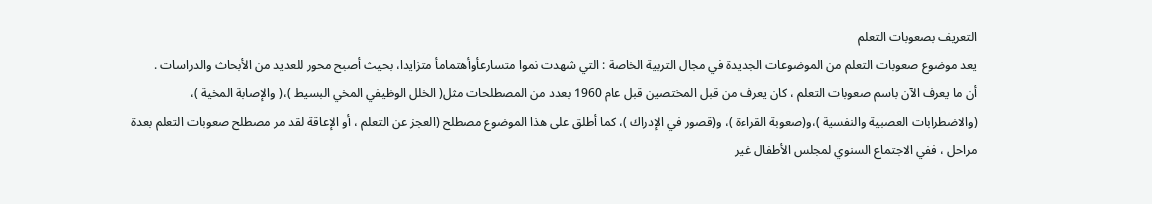التعريف بصعوبات التعلم
يعد موضوع صعوبات التعلم من الموضوعات الجديدة في مجال التربية الخاصة : التي شهدت نموا متسارعأوأهتمامأ متزايدا، بحيث أصبح محور للعديد من الأبحاث والدراسات .
أن ما يعرف الآن باسم صعوبات التعلم ، كان يعرف من قبل المختصين قبل عام 1960 بعدد من المصطلحات مثل( الخلل الوظيفي المخي البسيط )،( والإصابة المخية )، (والاضطرابات العصبية والنفسية )،و(صعوبة القراءة )، و(قصور في الإدراك )، كما أطلق على هذا الموضوع مصطلح (العجز عن التعلم ، أو الإعاقة لقد مر مصطلح صعوبات التعلم بعدة مراحل ، ففي الاجتماع السنوي لمجلس الأطفال غير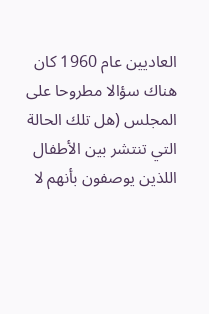العاديين عام 1960 كان هناك سؤالا مطروحا على المجلس (هل تلك الحالة التي تنتشر بين الأطفال اللذين يوصفون بأنهم لا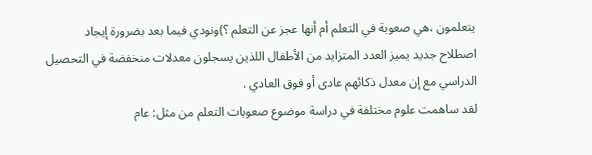يتعلمون ،هي صعوبة في التعلم أم أنها عجز عن التعلم ؟)ونودي فيما بعد بضرورة إيجاد اصطلاح جديد يميز العدد المتزايد من الأطفال اللذين يسجلون معدلات منخفضة في التحصيل الدراسي مع إن معدل ذكائهم عادى أو فوق العادي .
لقد ساهمت علوم مختلفة في دراسة موضوع صعوبات التعلم من مثل: عام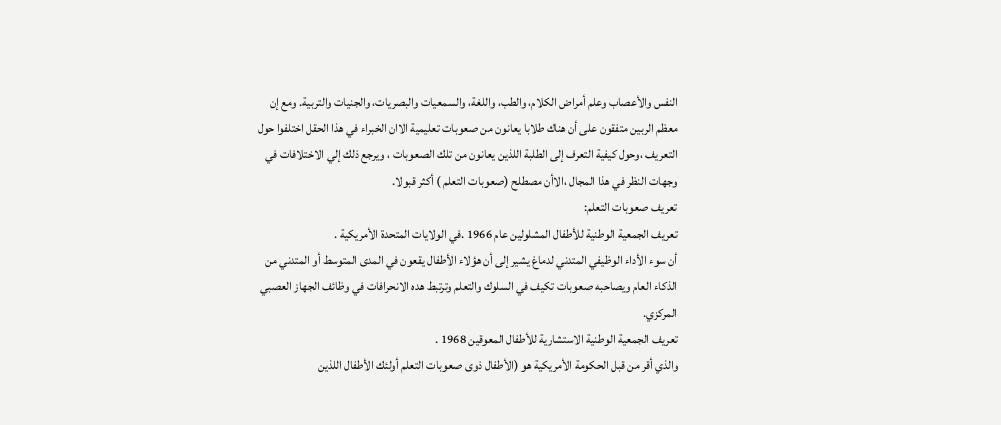النفس والأعصاب وعلم أمراض الكلام، والطب، واللغة، والسمعيات والبصريات، والجنيات والتربية. ومع إن معظم الربين متفقون على أن هناك طلابا يعانون من صعوبات تعليمية الاان الخبراء في هذا الحقل اختلفوا حول التعريف ،وحول كيفية التعرف إلى الطلبة اللذين يعانون من تلك الصعوبات ، ويرجع ذلك إلي الاختلافات في وجهات النظر في هذا المجال ،الاأن مصطلح (صعوبات التعلم ) أكثر قبولا.
تعريف صعوبات التعلم:
تعريف الجمعية الوطنية للأطفال المشلولين عام 1966 .في الولايات المتحدة الأمريكية .
أن سوء الأداء الوظيفي المتدني لدماغ يشير إلى أن هؤلاء الأطفال يقعون في المدى المتوسط أو المتدني من الذكاء العام ويصاحبه صعوبات تكيف في السلوك والتعلم وترتبط هده الانحرافات في وظائف الجهاز العصبي المركزي.
تعريف الجمعية الوطنية الاستشارية للأطفال المعوقين 1968 .
والذي أقر من قبل الحكومة الأمريكية هو (الأطفال ذوى صعوبات التعلم أولئك الأطفال اللذين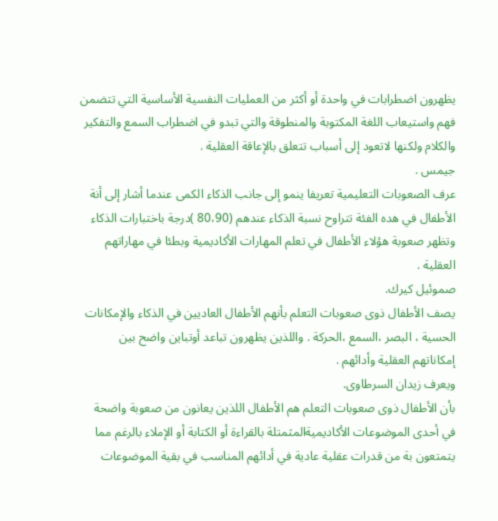يظهرون اضطرابات في واحدة أو أكثر من العمليات النفسية الأساسية التي تتضمن فهم واستيعاب اللغة المكتوبة والمنطوقة والتي تبدو في اضطراب السمع والتفكير والكلام ولكنها لاتعود إلى أسباب تتعلق بالإعاقة العقلية .
جيمس .
عرف الصعوبات التعليمية تعريفا ينمو إلى جانب الذكاء الكمى عندما أشار إلى أنة الأطفال في هده الفئة تتراوح نسبة الذكاء عندهم (80،90 )درجة باختبارات الذكاء وتظهر صعوبة هؤلاء الأطفال في تعلم المهارات الأكاديمية وبطئا في مهاراتهم العقلية .
صموئيل كيرك.
يصف الأطفال ذوى صعوبات التعلم بأنهم الأطفال العاديين في الذكاء والإمكانات الحسية ، البصر ،السمع ،الحركة . واللذين يظهرون تباعد أوتباين واضح بين إمكاناتهم العقلية وأدائهم .
ويعرف زيدان السرطاوى.
بأن الأطفال ذوى صعوبات التعلم هم الأطفال اللذين يعانون من صعوبة واضحة في أحدى الموضوعات الأكاديميةالمثمتلة بالقراءة أو الكتابة أو الإملاء بالرغم مما يتمتعون بة من قدرات عقلية عادية في أدائهم المناسب في بقية الموضوعات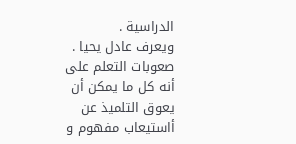الدراسية .
ويعرف عادل يحيا .
صعوبات التعلم على أنه كل ما يمكن أن يعوق التلميذ عن أاستيعاب مفهوم و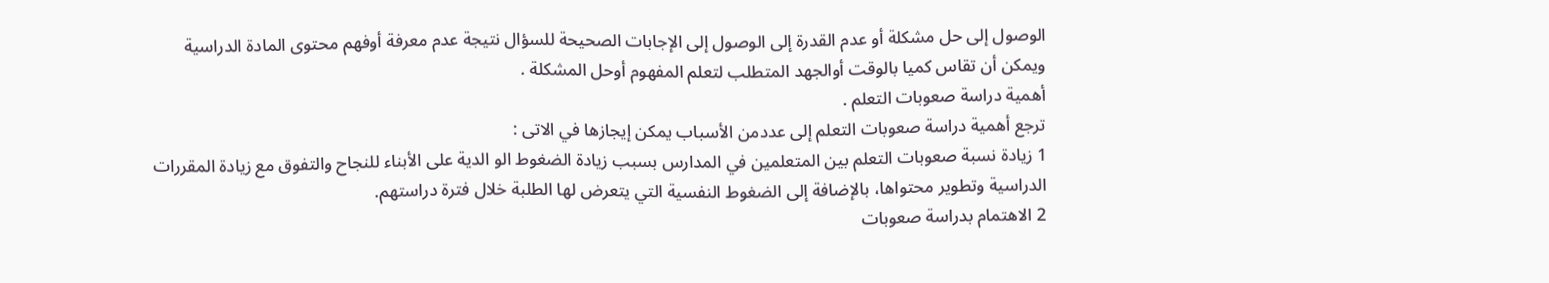الوصول إلى حل مشكلة أو عدم القدرة إلى الوصول إلى الإجابات الصحيحة للسؤال نتيجة عدم معرفة أوفهم محتوى المادة الدراسية ويمكن أن تقاس كميا بالوقت أوالجهد المتطلب لتعلم المفهوم أوحل المشكلة .
أهمية دراسة صعوبات التعلم .
ترجع أهمية دراسة صعوبات التعلم إلى عددمن الأسباب يمكن إيجازها في الاتى :
1 زيادة نسبة صعوبات التعلم بين المتعلمين في المدارس بسبب زيادة الضغوط الو الدية على الأبناء للنجاح والتفوق مع زيادة المقررات الدراسية وتطوير محتواها، بالإضافة إلى الضغوط النفسية التي يتعرض لها الطلبة خلال فترة دراستهم.
2 الاهتمام بدراسة صعوبات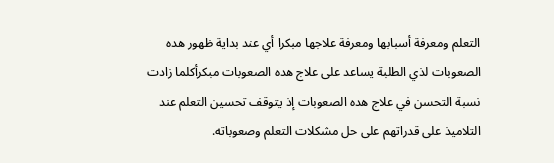التعلم ومعرفة أسبابها ومعرفة علاجها مبكرا أي عند بداية ظهور هده الصعوبات لذي الطلبة يساعد على علاج هده الصعوبات مبكرأكلما زادت نسبة التحسن في علاج هده الصعوبات إذ يتوقف تحسين التعلم عند التلاميذ على قدراتهم على حل مشكلات التعلم وصعوباته.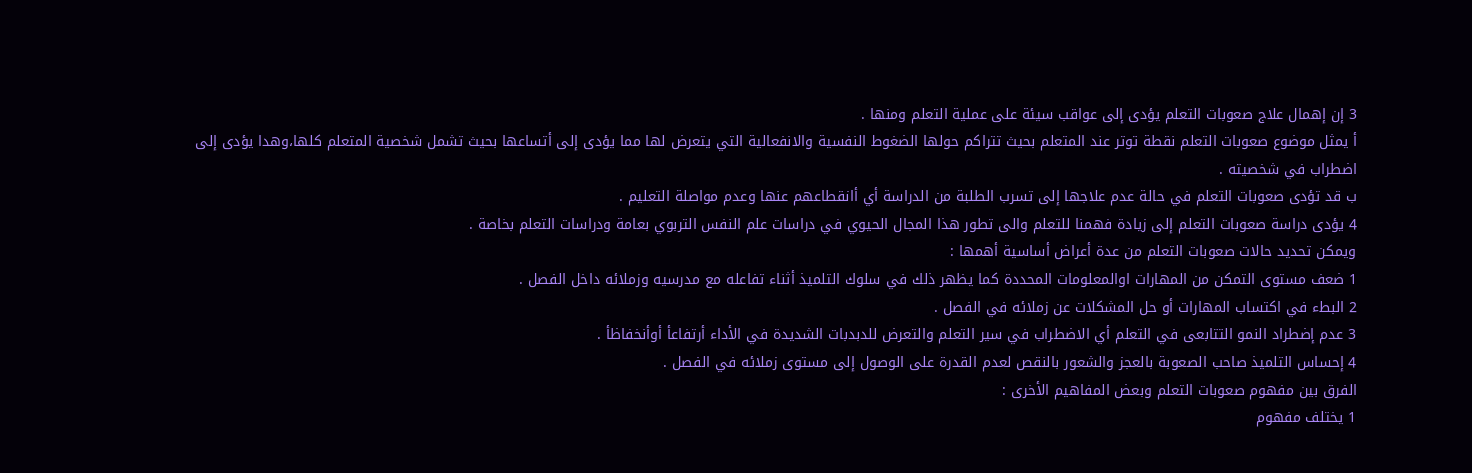3 إن إهمال علاج صعوبات التعلم يؤدى إلى عواقب سيئة على عملية التعلم ومنها .
أ يمثل موضوع صعوبات التعلم نقطة توتر عند المتعلم بحيث تتراكم حولها الضغوط النفسية والانفعالية التي يتعرض لها مما يؤدى إلى أتساعها بحيث تشمل شخصية المتعلم كلها،وهدا يؤدى إلى اضطراب في شخصيته .
ب قد تؤدى صعوبات التعلم في حالة عدم علاجها إلى تسرب الطلبة من الدراسة أي أانقطاعهم عنها وعدم مواصلة التعليم .
4 يؤدى دراسة صعوبات التعلم إلى زيادة فهمنا للتعلم والى تطور هذا المجال الحيوي في دراسات علم النفس التربوي بعامة ودراسات التعلم بخاصة .
ويمكن تحديد حالات صعوبات التعلم من عدة أعراض أساسية أهمها :
1 ضعف مستوى التمكن من المهارات اوالمعلومات المحددة كما يظهر ذلك في سلوك التلميذ أثناء تفاعله مع مدرسيه وزملائه داخل الفصل .
2 البطء في اكتساب المهارات أو حل المشكلات عن زملائه في الفصل .
3 عدم إضطراد النمو التتابعى في التعلم أي الاضطراب في سير التعلم والتعرض للدبدبات الشديدة في الأداء أرتفاعأ أوأنخفاظأ .
4 إحساس التلميذ صاحب الصعوبة بالعجز والشعور بالنقص لعدم القدرة على الوصول إلى مستوى زملائه في الفصل .
الفرق بين مفهوم صعوبات التعلم وبعض المفاهيم الأخرى :
1 يختلف مفهوم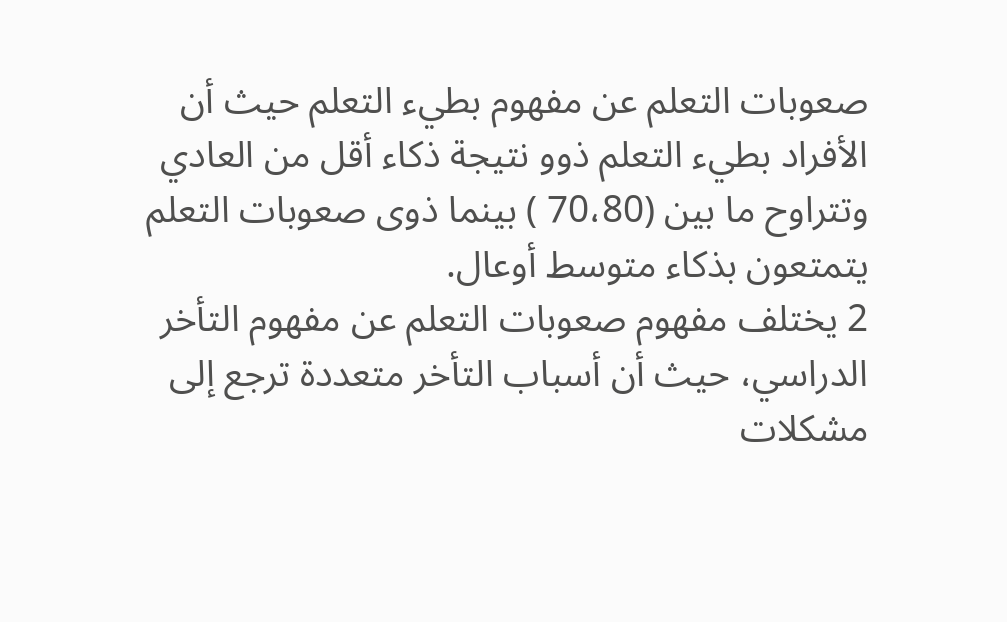صعوبات التعلم عن مفهوم بطيء التعلم حيث أن الأفراد بطيء التعلم ذوو نتيجة ذكاء أقل من العادي وتتراوح ما بين (70،80 ) بينما ذوى صعوبات التعلم يتمتعون بذكاء متوسط أوعال.
2 يختلف مفهوم صعوبات التعلم عن مفهوم التأخر الدراسي، حيث أن أسباب التأخر متعددة ترجع إلى مشكلات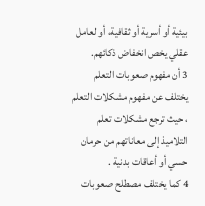بيئية أو أسرية أو ثقافية، أو لعامل عقلي يخص انخفاض ذكائهم.
3 أن مفهوم صعوبات التعلم يختلف عن مفهوم مشكلات التعلم ، حيث ترجع مشكلات تعلم التلاميذ إلى معاناتهم من حرمان حسي أو أعاقات بدنية .
4 كما يختلف مصطلح صعوبات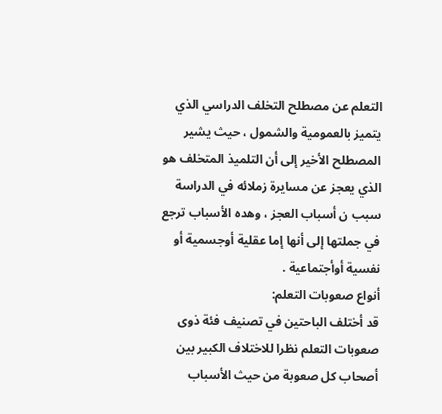التعلم عن مصطلح التخلف الدراسي الذي يتميز بالعمومية والشمول ، حيث يشير المصطلح الأخير إلى أن التلميذ المتخلف هو الذي يعجز عن مسايرة زملائه في الدراسة سبب ن أسباب العجز ، وهده الأسباب ترجع في جملتها إلى أنها إما عقلية أوجسمية أو نفسية أوأجتماعية .
أنواع صعوبات التعلم:
قد أختلف الباحتين في تصنيف فئة ذوى صعوبات التعلم نظرا للاختلاف الكبير بين أصحاب كل صعوبة من حيث الأسباب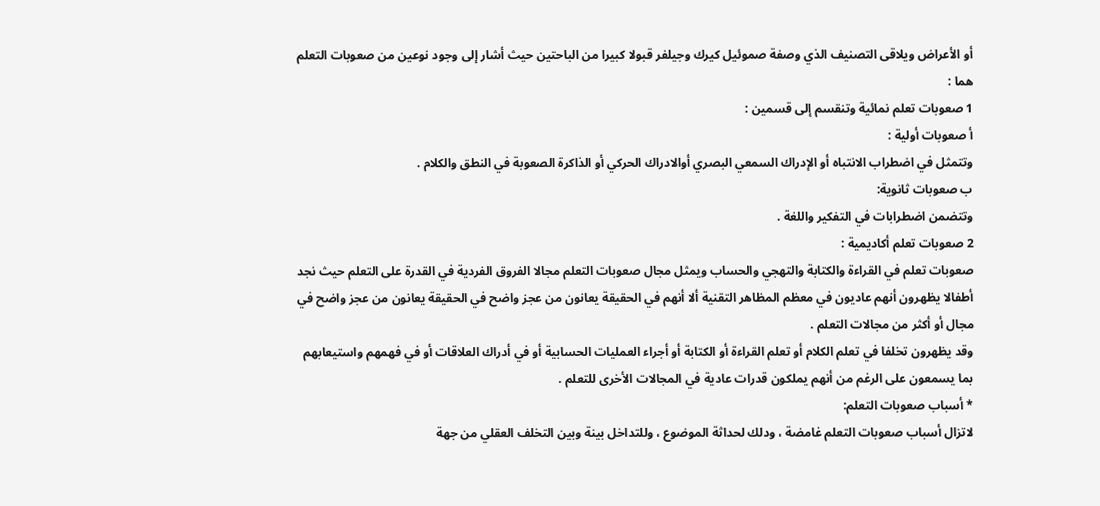أو الأعراض ويلاقى التصنيف الذي وصفة صموئيل كيرك وجيلفر قبولا كبيرا من الباحتين حيث أشار إلى وجود نوعين من صعوبات التعلم هما :
1 صعوبات تعلم نمائية وتنقسم إلى قسمين :
أ صعوبات أولية :
وتتمثل في اضطراب الانتباه أو الإدراك السمعي البصري أوالادراك الحركي أو الذاكرة الصعوبة في النطق والكلام .
ب صعوبات ثانوية:
وتتضمن اضطرابات في التفكير واللغة .
2 صعوبات تعلم أكاديمية :
صعوبات تعلم في القراءة والكتابة والتهجي والحساب ويمثل مجال صعوبات التعلم مجالا الفروق الفردية في القدرة على التعلم حيث نجد أطفالا يظهرون أنهم عاديون في معظم المظاهر التقنية ألا أنهم في الحقيقة يعانون من عجز واضح في الحقيقة يعانون من عجز واضح في مجال أو أكثر من مجالات التعلم .
وقد يظهرون تخلفا في تعلم الكلام أو تعلم القراءة أو الكتابة أو أجراء العمليات الحسابية أو في أدراك العلاقات أو في فهمهم واستيعابهم بما يسمعون على الرغم من أنهم يملكون قدرات عادية في المجالات الأخرى للتعلم .
* أسباب صعوبات التعلم:
لاتزال أسباب صعوبات التعلم غامضة ، ودلك لحداثة الموضوع ، وللتداخل بينة وبين التخلف العقلي من جهة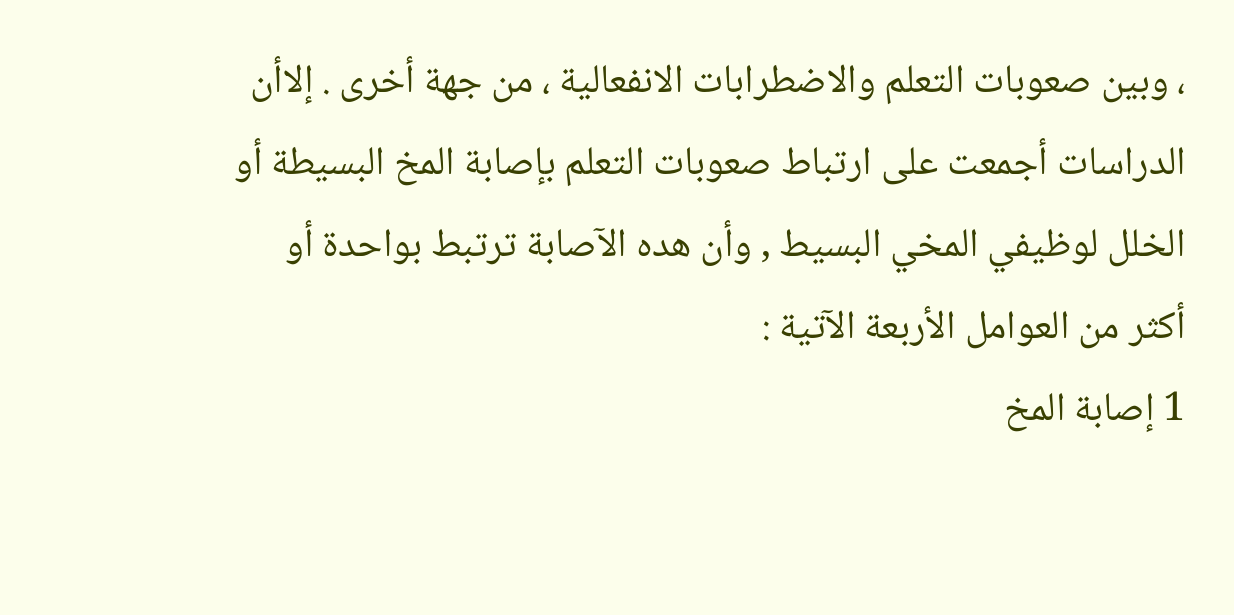، وبين صعوبات التعلم والاضطرابات الانفعالية ، من جهة أخرى . إلاأن الدراسات أجمعت على ارتباط صعوبات التعلم بإصابة المخ البسيطة أو الخلل لوظيفي المخي البسيط , وأن هده الآصابة ترتبط بواحدة أو أكثر من العوامل الأربعة الآتية :
1 إصابة المخ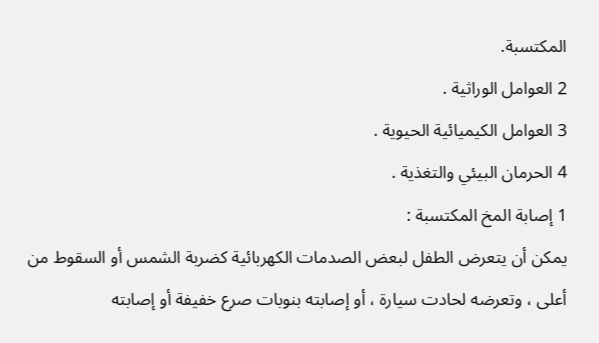المكتسبة.
2 العوامل الوراثية .
3 العوامل الكيميائية الحيوية .
4 الحرمان البيئي والتغذية .
1 إصابة المخ المكتسبة :
يمكن أن يتعرض الطفل لبعض الصدمات الكهربائية كضربة الشمس أو السقوط من أعلى ، وتعرضه لحادت سيارة ، أو إصابته بنوبات صرع خفيفة أو إصابته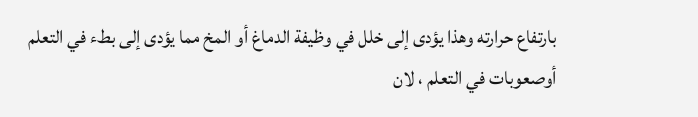بارتفاع حرارته وهذا يؤدى إلى خلل في وظيفة الدماغ أو المخ مما يؤدى إلى بطء في التعلم أوصعوبات في التعلم ، لان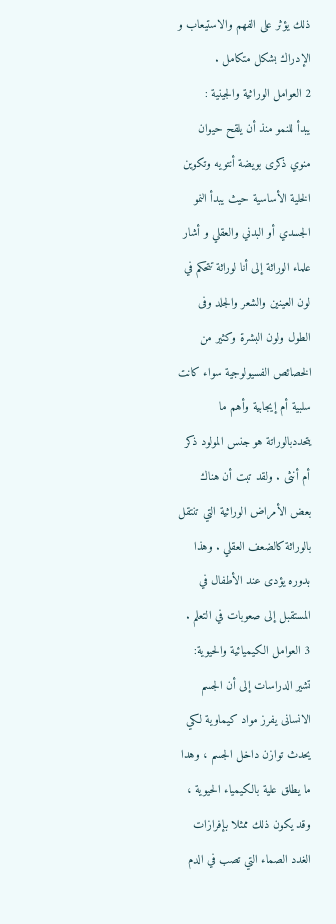ذلك يؤثر على الفهم والاستيعاب و الإدراك بشكل متكامل .
2 العوامل الوراثية والجينية :
يبدأ للنمو منذ أن يلقح حيوان منوي ذكرى بويضة أنتويه وتكوين الخلية الأساسية حيث يبدأ النمو الجسدي أو البدني والعقلي و أشار علماء الوراثة إلى أنا لوراثة تتحكم في لون العينين والشعر والجلد وفى الطول ولون البشرة وكثير من الخصائص الفسيولوجية سواء كانت سلبية أم إيجابية وأهم ما يتحددبالوراتة هو جنس المولود ذكر أم أنثى . ولقد تبت أن هناك بعض الأمراض الوراثية التي تنتقل بالوراثة كالضعف العقلي . وهذا بدوره يؤدى عند الأطفال في المستقبل إلى صعوبات في التعلم .
3 العوامل الكيميائية والحيوية:
تشير الدراسات إلى أن الجسم الانسانى يفرز مواد كيماوية لكي يحدث توازن داخل الجسم ، وهدا ما يطلق علية بالكيمياء الحيوية ، وقد يكون ذلك ممثلا بإفرازات الغدد الصماء التي تصب في الدم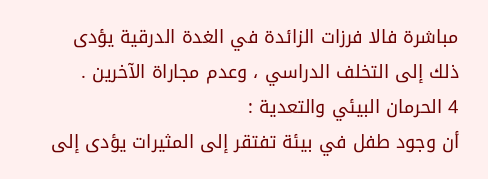مباشرة فالا فرزات الزائدة في الغدة الدرقية يؤدى ذلك إلى التخلف الدراسي ، وعدم مجاراة الآخرين .
4 الحرمان البيئي والتعدية :
أن وجود طفل في بيئة تفتقر إلى المثيرات يؤدى إلى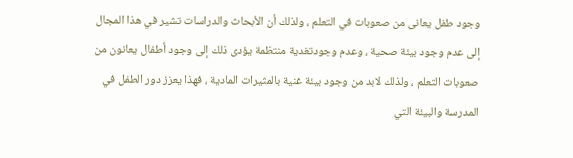وجود طفل يعانى من صعوبات في التعلم ، ولذلك أن الأبحاث والدراسات تشير في هذا المجال إلى عدم وجود بيئة صحية ، وعدم وجودتغدية منتظمة يؤدى ذلك إلى وجود أطفال يعانون من صعوبات التعلم ، ولذلك لابد من وجود بيئة غنية بالمثيرات المادية ، فهذا يعزز دور الطفل في المدرسة والبيئة التي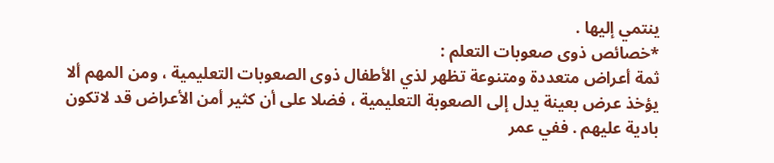ينتمي إليها .
*خصائص ذوى صعوبات التعلم :
ثمة أعراض متعددة ومتنوعة تظهر لذي الأطفال ذوى الصعوبات التعليمية ، ومن المهم ألا يؤخذ عرض بعينة يدل إلى الصعوبة التعليمية ، فضلا على أن كثير أمن الأعراض قد لاتكون بادية عليهم . ففي عمر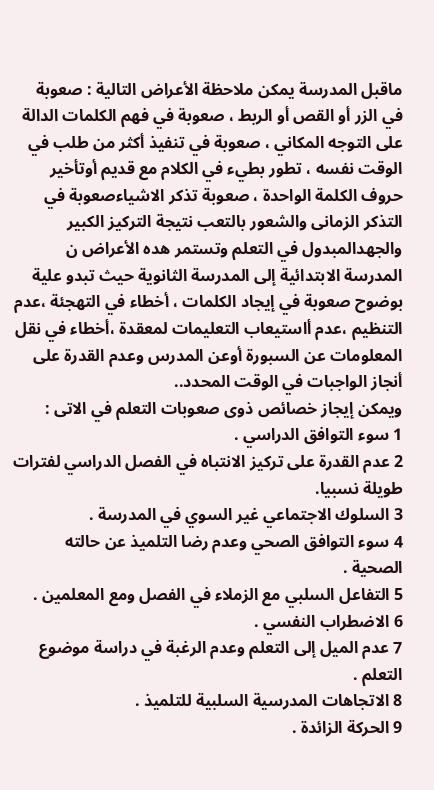ماقبل المدرسة يمكن ملاحظة الأعراض التالية : صعوبة في الزر أو القص أو الربط ، صعوبة في فهم الكلمات الدالة على التوجه المكاني ، صعوبة في تنفيذ أكثر من طلب في الوقت نفسه ، تطور بطيء في الكلام مع قديم أوتأخير حروف الكلمة الواحدة ، صعوبة تذكر الاشياءصعوبة في التذكر الزمانى والشعور بالتعب نتيجة التركيز الكبير والجهدالمبدول في التعلم وتستمر هده الأعراض ن المدرسة الابتدائية إلى المدرسة الثانوية حيث تبدو علية بوضوح صعوبة في إيجاد الكلمات ، أخطاء في التهجئة ،عدم التنظيم ،عدم أاستيعاب التعليمات لمعقدة ،أخطاء في نقل المعلومات عن السبورة أوعن المدرس وعدم القدرة على أنجاز الواجبات في الوقت المحدد..
ويمكن إيجاز خصائص ذوى صعوبات التعلم في الاتى :
1 سوء التوافق الدراسي .
2 عدم القدرة على تركيز الانتباه في الفصل الدراسي لفترات طويلة نسبيا.
3 السلوك الاجتماعي غير السوي في المدرسة .
4 سوء التوافق الصحي وعدم رضا التلميذ عن حالته الصحية .
5 التفاعل السلبي مع الزملاء في الفصل ومع المعلمين .
6 الاضطراب النفسي .
7 عدم الميل إلى التعلم وعدم الرغبة في دراسة موضوع التعلم .
8 الاتجاهات المدرسية السلبية للتلميذ .
9 الحركة الزائدة .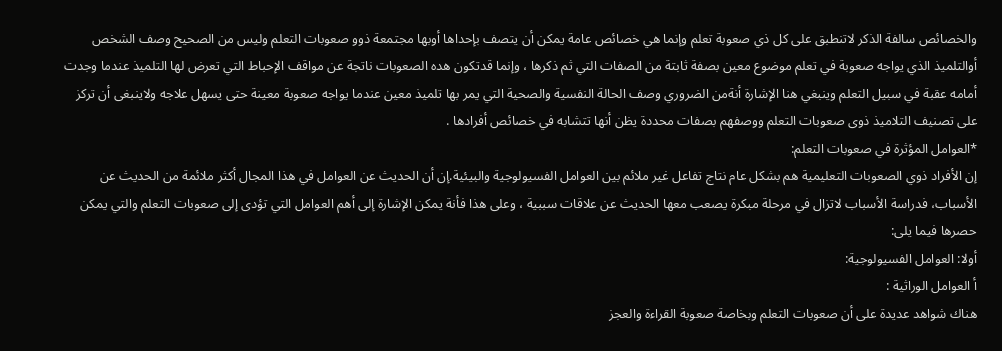والخصائص سالفة الذكر لاتنطبق على كل ذي صعوبة تعلم وإنما هي خصائص عامة يمكن أن يتصف بإحداها أوبها مجتمعة ذوو صعوبات التعلم وليس من الصحيح وصف الشخص أوالتلميذ الذي يواجه صعوبة في تعلم موضوع معين بصفة ثابتة من الصفات التي ثم ذكرها ، وإنما قدتكون هده الصعوبات ناتجة عن مواقف الإحباط التي تعرض لها التلميذ عندما وجدت أمامه عقبة في سبيل التعلم وينبغي هنا الإشارة أنةمن الضروري وصف الحالة النفسية والصحية التي يمر بها تلميذ معين عندما يواجه صعوبة معينة حتى يسهل علاجه ولاينبغى أن تركز على تصنيف التلاميذ ذوى صعوبات التعلم ووصفهم بصفات محددة يظن أنها تتشابه في خصائص أفرادها .
*العوامل المؤثرة في صعوبات التعلم:
إن الأفراد ذوي الصعوبات التعليمية هم بشكل عام نتاج تفاعل غير ملائم بين العوامل الفسيولوجية والبيئية.إن أن الحديث عن العوامل في هذا المجال أكثر ملائمة من الحديث عن الأسباب، فدراسة الأسباب لاتزال في مرحلة مبكرة يصعب معها الحديث عن علاقات سببية ، وعلى هذا فأنة يمكن الإشارة إلى أهم العوامل التي تؤدى إلى صعوبات التعلم والتي يمكن حصرها فيما يلى:
أولا: العوامل الفسيولوجية:
أ العوامل الوراثية :
هناك شواهد عديدة على أن صعوبات التعلم وبخاصة صعوبة القراءة والعجز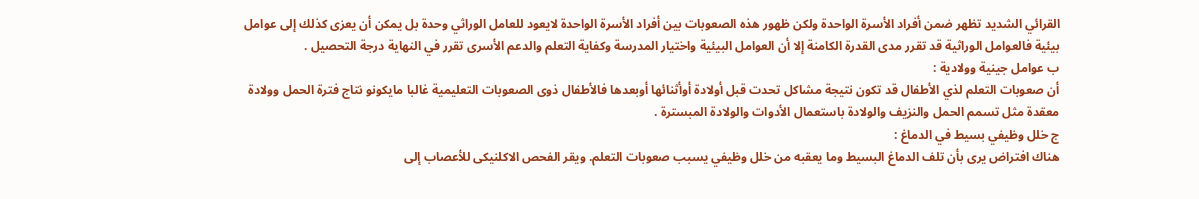القرائي الشديد تظهر ضمن أفراد الأسرة الواحدة ولكن ظهور هذه الصعوبات بين أفراد الأسرة الواحدة لايعود للعامل الوراثي وحدة بل يمكن أن يعزى كذلك إلى عوامل بيئية فالعوامل الوراثية قد تقرر مدى القدرة الكامنة إلا أن العوامل البيئية واختيار المدرسة وكفاية التعلم والدعم الأسرى تقرر في النهاية درجة التحصيل .
ب عوامل جينية وولادية :
أن صعوبات التعلم لذي الأطفال قد تكون نتيجة مشاكل تحدت قبل أولادة أوأثنائها أوبعدها فالأطفال ذوى الصعوبات التعليمية غالبا مايكونو نتاج فترة الحمل وولادة معقدة مثل تسمم الحمل والنزيف والولادة باستعمال الأدوات والولادة المبسترة .
ج خلل وظيفي بسيط في الدماغ :
هناك افتراض يرى بأن تلف الدماغ البسيط وما يعقبه من خلل وظيفي يسبب صعوبات التعلم. ويقر الفحص الاكلنيكى للأعصاب إلى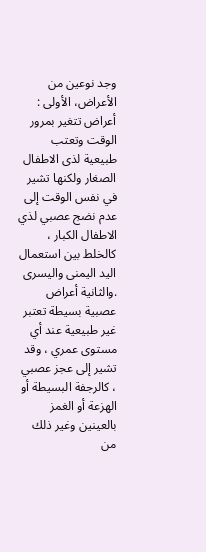وجد نوعين من الأعراض، الأولى : أعراض تتغير بمرور الوقت وتعتب طبيعية لذى الاطفال الصغار ولكنها تشير في نفس الوقت إلى عدم نضج عصبي لذي الاطفال الكبار ، كالخلط بين استعمال اليد اليمنى واليسرى .والثانية أعراض عصبية بسيطة تعتبر غير طبيعية عند أي مستوى عمري ، وقد تشير إلى عجز عصبي ، كالرجفة البسيطة أو الهزعة أو الغمز بالعينين وغير ذلك من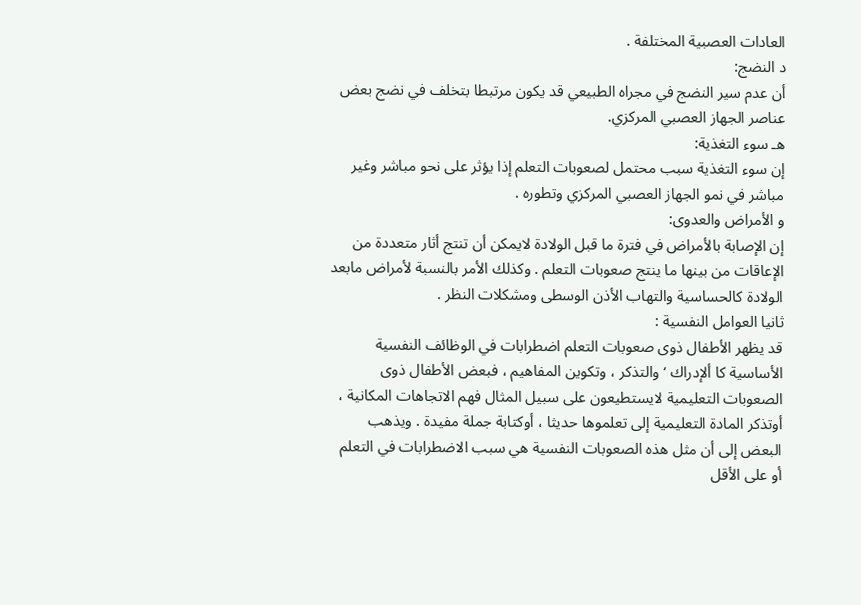العادات العصبية المختلفة .
د النضج:
أن عدم سير النضج في مجراه الطبيعي قد يكون مرتبطا بتخلف في نضج بعض عناصر الجهاز العصبي المركزي.
هـ سوء التغذية:
إن سوء التغذية سبب محتمل لصعوبات التعلم إذا يؤثر على نحو مباشر وغير مباشر في نمو الجهاز العصبي المركزي وتطوره .
و الأمراض والعدوى:
إن الإصابة بالأمراض في فترة ما قبل الولادة لايمكن أن تنتج أثار متعددة من الإعاقات من بينها ما ينتج صعوبات التعلم . وكذلك الأمر بالنسبة لأمراض مابعد الولادة كالحساسية والتهاب الأذن الوسطى ومشكلات النظر .
ثانيا العوامل النفسية :
قد يظهر الأطفال ذوى صعوبات التعلم اضطرابات في الوظائف النفسية الأساسية كا ألإدراك ‘ والتذكر ، وتكوين المفاهيم ، فبعض الأطفال ذوى الصعوبات التعليمية لايستطيعون على سبيل المثال فهم الاتجاهات المكانية ، أوتذكر المادة التعليمية إلى تعلموها حديثا ، أوكتابة جملة مفيدة . ويذهب البعض إلى أن مثل هذه الصعوبات النفسية هي سبب الاضطرابات في التعلم أو على الأقل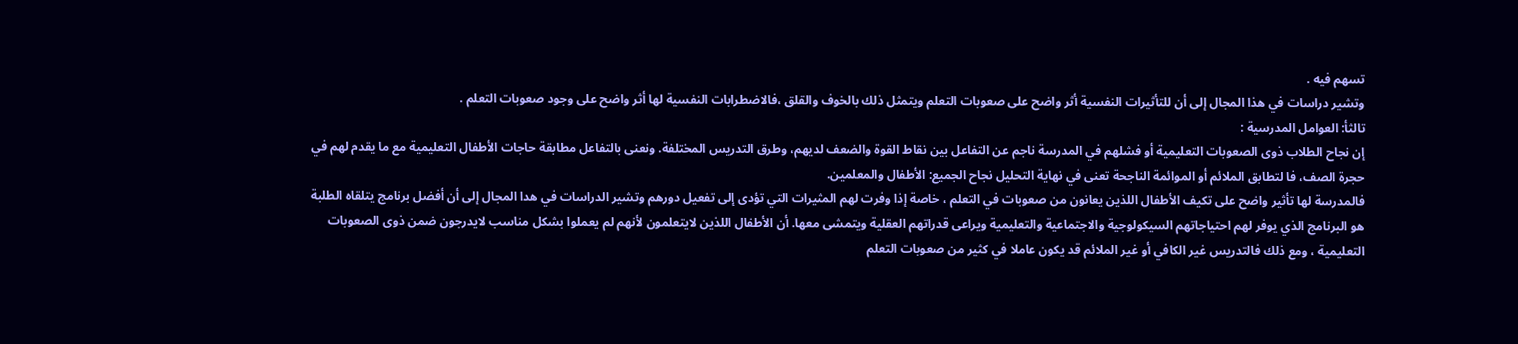تسهم فيه .
وتشير دراسات في هذا المجال إلى أن للتأثيرات النفسية أثر واضح على صعوبات التعلم ويتمثل ذلك بالخوف والقلق ،فالاضطرابات النفسية لها أثر واضح على وجود صعوبات التعلم .
تالثأ: العوامل المدرسية :
إن نجاح الطلاب ذوى الصعوبات التعليمية أو فشلهم في المدرسة ناجم عن التفاعل بين نقاط القوة والضعف لديهم، وطرق التدريس المختلفة. ونعنى بالتفاعل مطابقة حاجات الأطفال التعليمية مع ما يقدم لهم في حجرة الصف، فا لتطابق الملائم أو الموائمة الناجحة تعنى في نهاية التحليل نجاح الجميع: الأطفال والمعلمين.
فالمدرسة لها تأثير واضح على تكيف الأطفال اللذين يعانون من صعوبات في التعلم ، خاصة إذا وفرت لهم المثيرات التي تؤدى إلى تفعيل دورهم وتشير الدراسات في هدا المجال إلى أن أفضل برنامج يتلقاه الطلبة هو البرنامج الذي يوفر لهم احتياجاتهم السيكولوجية والاجتماعية والتعليمية ويراعى قدراتهم العقلية ويتمشى معها. أن الأطفال اللذين لايتعلمون لأنهم لم يعملوا بشكل مناسب لايدرجون ضمن ذوى الصعوبات التعليمية ، ومع ذلك فالتدريس غير الكافي أو غير الملائم قد يكون عاملا في كثير من صعوبات التعلم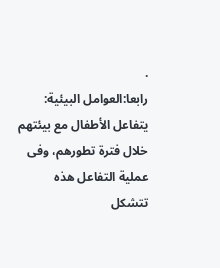.
رابعا:العوامل البيئية:
يتفاعل الأطفال مع بيئتهم خلال فترة تطورهم، وفى عملية التفاعل هذه تتشكل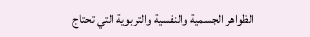الظواهر الجسمية والنفسية والتربوية التي تحتاج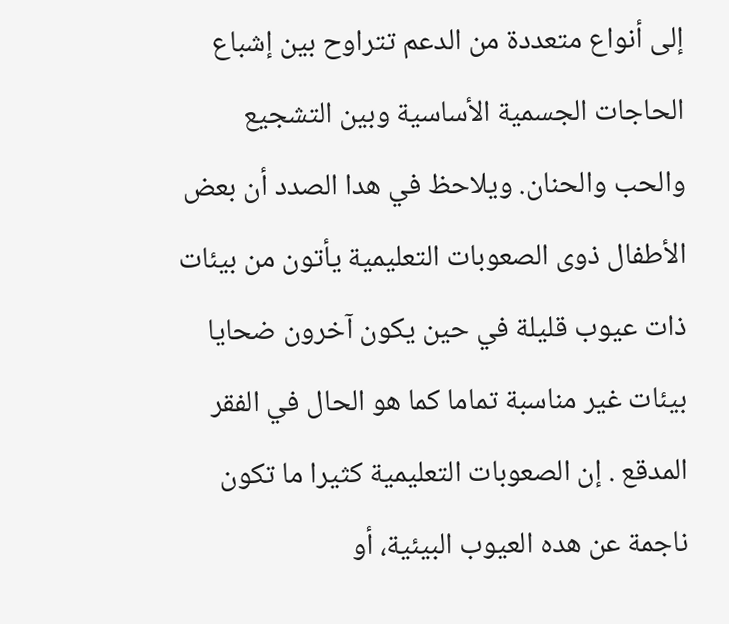إلى أنواع متعددة من الدعم تتراوح بين إشباع الحاجات الجسمية الأساسية وبين التشجيع والحب والحنان. ويلاحظ في هدا الصدد أن بعض الأطفال ذوى الصعوبات التعليمية يأتون من بيئات ذات عيوب قليلة في حين يكون آخرون ضحايا بيئات غير مناسبة تماما كما هو الحال في الفقر المدقع . إن الصعوبات التعليمية كثيرا ما تكون ناجمة عن هده العيوب البيئية، أو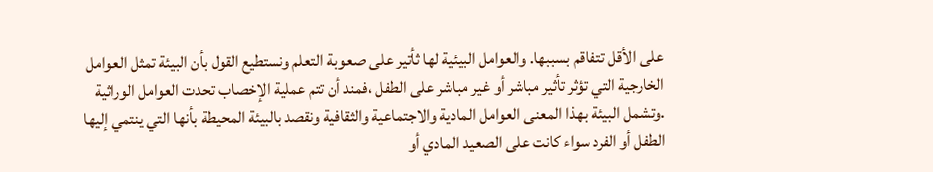على الأقل تتفاقم بسببها. والعوامل البيئية لها ثأتير على صعوبة التعلم ونستطيع القول بأن البيئة تمثل العوامل الخارجية التي تؤثر تأثير مباشر أو غير مباشر على الطفل ،فمند أن تتم عملية الإخصاب تحدت العوامل الوراثية .وتشمل البيئة بهذا المعنى العوامل المادية والاجتماعية والثقافية ونقصد بالبيئة المحيطة بأنها التي ينتمي إليها الطفل أو الفرد سواء كانت على الصعيد المادي أو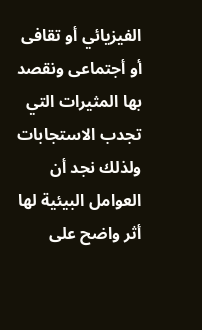الفيزيائي أو تقافى أو أجتماعى ونقصد بها المثيرات التي تجدب الاستجابات ولذلك نجد أن العوامل البيئية لها أثر واضح على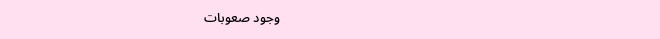وجود صعوبات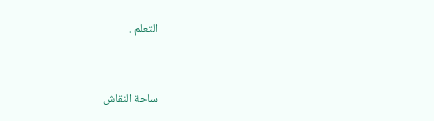التعلم .


ساحة النقاش